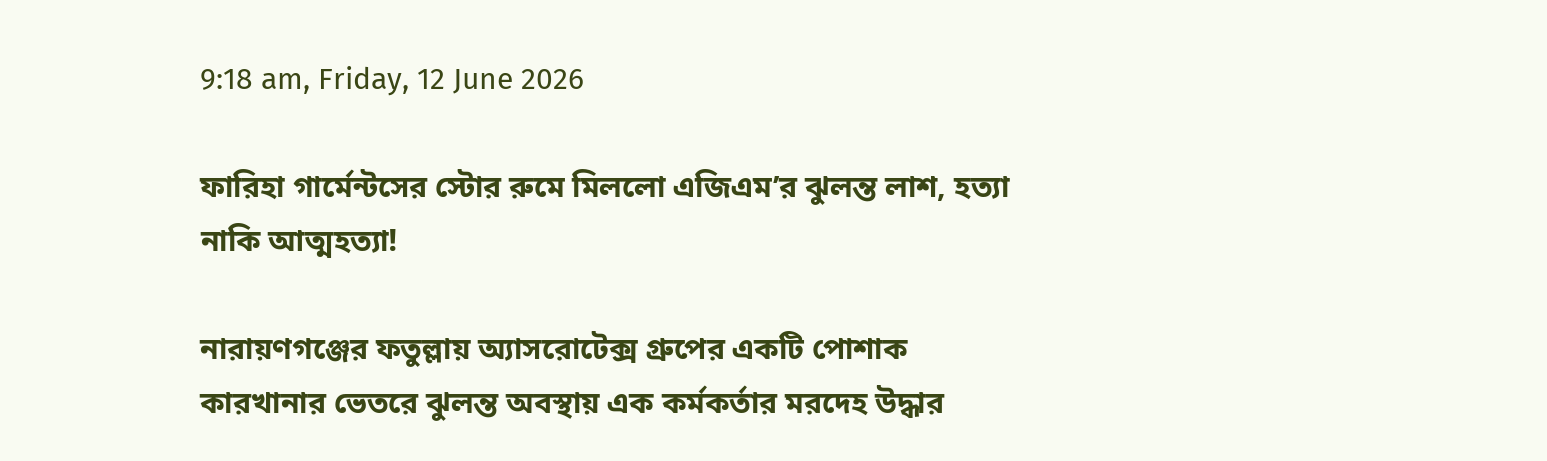9:18 am, Friday, 12 June 2026

ফারিহা গার্মেন্টসের স্টোর রুমে মিললো এজিএম’র ঝুলন্ত লাশ, হত্যা নাকি আত্মহত্যা!

নারায়ণগঞ্জের ফতুল্লায় অ্যাসরোটেক্স গ্রুপের একটি পোশাক কারখানার ভেতরে ঝুলন্ত অবস্থায় এক কর্মকর্তার মরদেহ উদ্ধার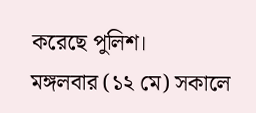করেছে পুলিশ।
মঙ্গলবার (১২ মে) সকালে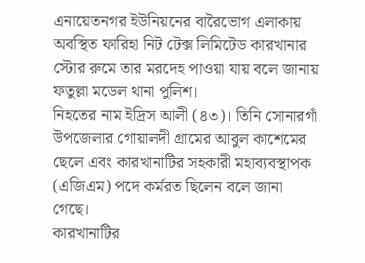এনায়েতনগর ইউনিয়নের বারৈভোগ এলাকায় অবস্থিত ফারিহা নিট টেক্স লিমিটেড কারখানার স্টোর রুমে তার মরদেহ পাওয়া যায় বলে জানায় ফতুল্লা মডেল থানা পুলিশ।
নিহতের নাম ইদ্রিস আলী (৪৩)। তিনি সোনারগাঁ উপজেলার গোয়ালদী গ্রামের আবুল কাশেমের ছেলে এবং কারখানাটির সহকারী মহাব্যবস্থাপক (এজিএম) পদে কর্মরত ছিলেন বলে জানা গেছে।
কারখানাটির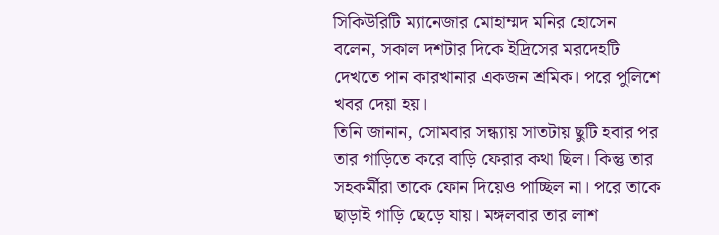সিকিউরিটি ম্যানেজার মোহাম্মদ মনির হোসেন বলেন, সকাল দশটার দিকে ইদ্রিসের মরদেহটি দেখতে পান কারখানার একজন শ্রমিক। পরে পুলিশে খবর দেয়া হয়।
তিনি জানান, সোমবার সন্ধ্যায় সাতটায় ছুটি হবার পর তার গাড়িতে করে বাড়ি ফেরার কথা ছিল। কিন্তু তার সহকর্মীরা তাকে ফোন দিয়েও পাচ্ছিল না। পরে তাকে ছাড়াই গাড়ি ছেড়ে যায়। মঙ্গলবার তার লাশ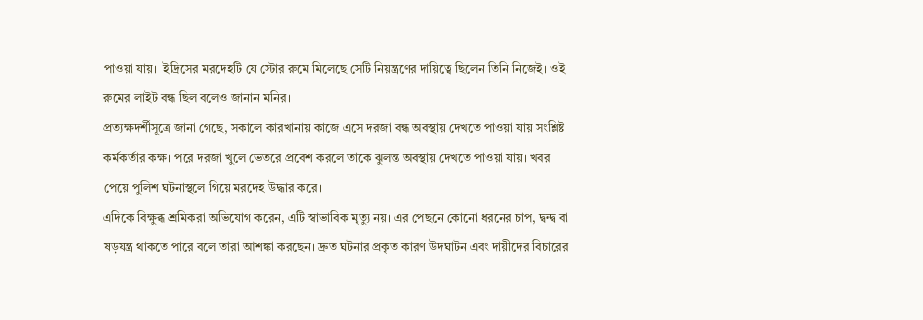পাওয়া যায়।  ইদ্রিসের মরদেহটি যে স্টোর রুমে মিলেছে সেটি নিয়ন্ত্রণের দায়িত্বে ছিলেন তিনি নিজেই। ওই রুমের লাইট বন্ধ ছিল বলেও জানান মনির।
প্রত্যক্ষদর্শীসূত্রে জানা গেছে, সকালে কারখানায় কাজে এসে দরজা বন্ধ অবস্থায় দেখতে পাওয়া যায় সংশ্লিষ্ট কর্মকর্তার কক্ষ। পরে দরজা খুলে ভেতরে প্রবেশ করলে তাকে ঝুলন্ত অবস্থায় দেখতে পাওয়া যায়। খবর পেয়ে পুলিশ ঘটনাস্থলে গিয়ে মরদেহ উদ্ধার করে।
এদিকে বিক্ষুব্ধ শ্রমিকরা অভিযোগ করেন, এটি স্বাভাবিক মৃত্যু নয়। এর পেছনে কোনো ধরনের চাপ, দ্বন্দ্ব বা ষড়যন্ত্র থাকতে পারে বলে তারা আশঙ্কা করছেন। দ্রুত ঘটনার প্রকৃত কারণ উদঘাটন এবং দায়ীদের বিচারের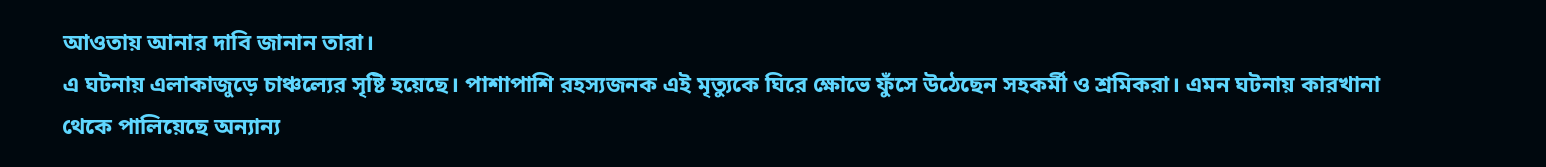আওতায় আনার দাবি জানান তারা।
এ ঘটনায় এলাকাজুড়ে চাঞ্চল্যের সৃষ্টি হয়েছে। পাশাপাশি রহস্যজনক এই মৃত্যুকে ঘিরে ক্ষোভে ফুঁসে উঠেছেন সহকর্মী ও শ্রমিকরা। এমন ঘটনায় কারখানা থেকে পালিয়েছে অন্যান্য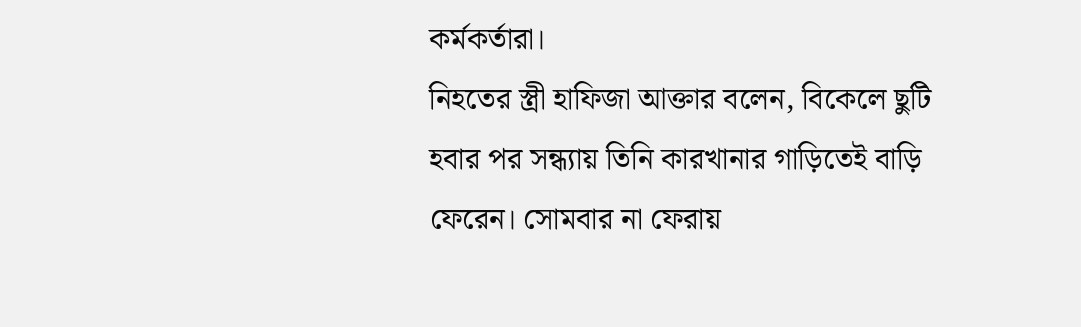কর্মকর্তারা।
নিহতের স্ত্রী হাফিজা আক্তার বলেন, বিকেলে ছুটি হবার পর সন্ধ্যায় তিনি কারখানার গাড়িতেই বাড়ি ফেরেন। সোমবার না ফেরায়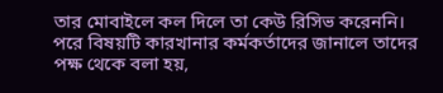তার মোবাইলে কল দিলে তা কেউ রিসিভ করেননি। পরে বিষয়টি কারখানার কর্মকর্তাদের জানালে তাদের পক্ষ থেকে বলা হয়,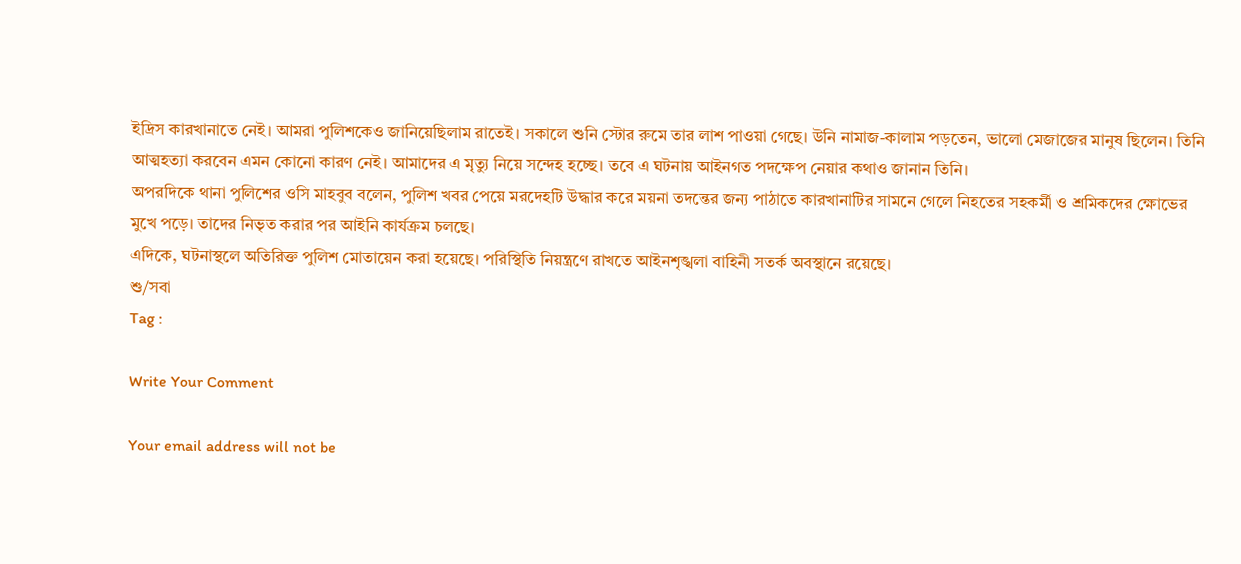ইদ্রিস কারখানাতে নেই। আমরা পুলিশকেও জানিয়েছিলাম রাতেই। সকালে শুনি স্টোর রুমে তার লাশ পাওয়া গেছে। উনি নামাজ-কালাম পড়তেন, ভালো মেজাজের মানুষ ছিলেন। তিনি আত্মহত্যা করবেন এমন কোনো কারণ নেই। আমাদের এ মৃত্যু নিয়ে সন্দেহ হচ্ছে। তবে এ ঘটনায় আইনগত পদক্ষেপ নেয়ার কথাও জানান তিনি।
অপরদিকে থানা পুলিশের ওসি মাহবুব বলেন, পুলিশ খবর পেয়ে মরদেহটি উদ্ধার করে ময়না তদন্তের জন্য পাঠাতে কারখানাটির সামনে গেলে নিহতের সহকর্মী ও শ্রমিকদের ক্ষোভের মুখে পড়ে। তাদের নিভৃত করার পর আইনি কার্যক্রম চলছে।
এদিকে, ঘটনাস্থলে অতিরিক্ত পুলিশ মোতায়েন করা হয়েছে। পরিস্থিতি নিয়ন্ত্রণে রাখতে আইনশৃঙ্খলা বাহিনী সতর্ক অবস্থানে রয়েছে।
শু/সবা
Tag :

Write Your Comment

Your email address will not be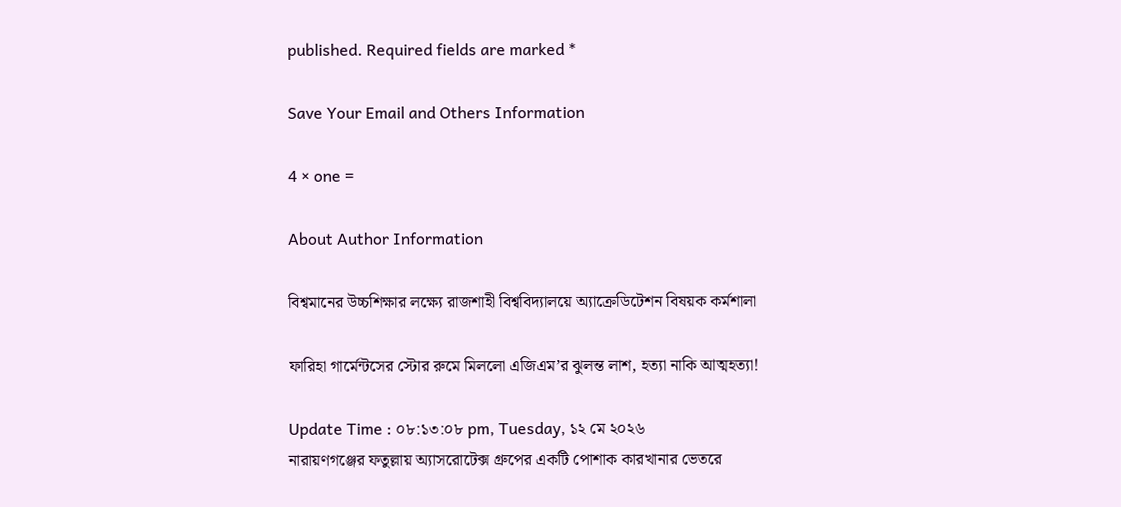published. Required fields are marked *

Save Your Email and Others Information

4 × one =

About Author Information

বিশ্বমানের উচ্চশিক্ষার লক্ষ্যে রাজশাহী বিশ্ববিদ্যালয়ে অ্যাক্রেডিটেশন বিষয়ক কর্মশালা

ফারিহা গার্মেন্টসের স্টোর রুমে মিললো এজিএম’র ঝুলন্ত লাশ, হত্যা নাকি আত্মহত্যা!

Update Time : ০৮:১৩:০৮ pm, Tuesday, ১২ মে ২০২৬
নারায়ণগঞ্জের ফতুল্লায় অ্যাসরোটেক্স গ্রুপের একটি পোশাক কারখানার ভেতরে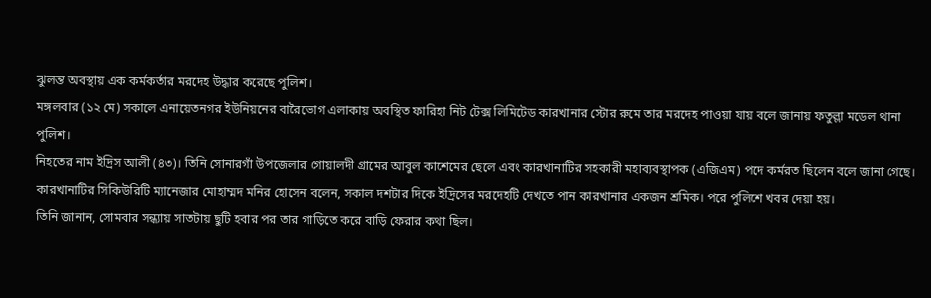ঝুলন্ত অবস্থায় এক কর্মকর্তার মরদেহ উদ্ধার করেছে পুলিশ।
মঙ্গলবার (১২ মে) সকালে এনায়েতনগর ইউনিয়নের বারৈভোগ এলাকায় অবস্থিত ফারিহা নিট টেক্স লিমিটেড কারখানার স্টোর রুমে তার মরদেহ পাওয়া যায় বলে জানায় ফতুল্লা মডেল থানা পুলিশ।
নিহতের নাম ইদ্রিস আলী (৪৩)। তিনি সোনারগাঁ উপজেলার গোয়ালদী গ্রামের আবুল কাশেমের ছেলে এবং কারখানাটির সহকারী মহাব্যবস্থাপক (এজিএম) পদে কর্মরত ছিলেন বলে জানা গেছে।
কারখানাটির সিকিউরিটি ম্যানেজার মোহাম্মদ মনির হোসেন বলেন, সকাল দশটার দিকে ইদ্রিসের মরদেহটি দেখতে পান কারখানার একজন শ্রমিক। পরে পুলিশে খবর দেয়া হয়।
তিনি জানান, সোমবার সন্ধ্যায় সাতটায় ছুটি হবার পর তার গাড়িতে করে বাড়ি ফেরার কথা ছিল।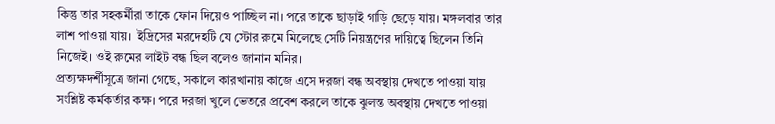কিন্তু তার সহকর্মীরা তাকে ফোন দিয়েও পাচ্ছিল না। পরে তাকে ছাড়াই গাড়ি ছেড়ে যায়। মঙ্গলবার তার লাশ পাওয়া যায়।  ইদ্রিসের মরদেহটি যে স্টোর রুমে মিলেছে সেটি নিয়ন্ত্রণের দায়িত্বে ছিলেন তিনি নিজেই। ওই রুমের লাইট বন্ধ ছিল বলেও জানান মনির।
প্রত্যক্ষদর্শীসূত্রে জানা গেছে, সকালে কারখানায় কাজে এসে দরজা বন্ধ অবস্থায় দেখতে পাওয়া যায় সংশ্লিষ্ট কর্মকর্তার কক্ষ। পরে দরজা খুলে ভেতরে প্রবেশ করলে তাকে ঝুলন্ত অবস্থায় দেখতে পাওয়া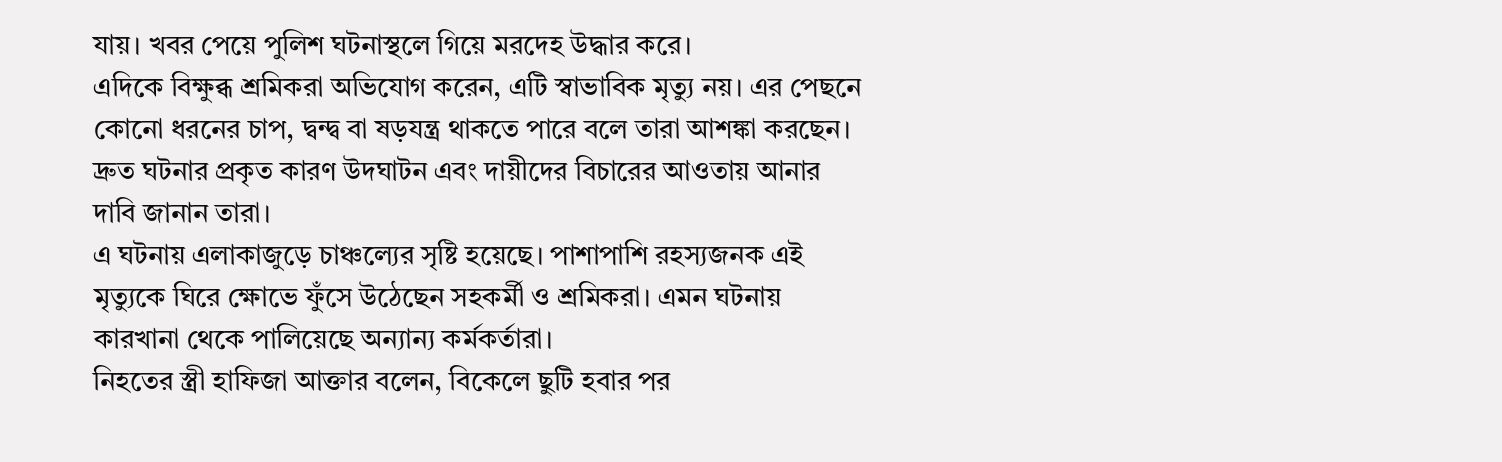যায়। খবর পেয়ে পুলিশ ঘটনাস্থলে গিয়ে মরদেহ উদ্ধার করে।
এদিকে বিক্ষুব্ধ শ্রমিকরা অভিযোগ করেন, এটি স্বাভাবিক মৃত্যু নয়। এর পেছনে কোনো ধরনের চাপ, দ্বন্দ্ব বা ষড়যন্ত্র থাকতে পারে বলে তারা আশঙ্কা করছেন। দ্রুত ঘটনার প্রকৃত কারণ উদঘাটন এবং দায়ীদের বিচারের আওতায় আনার দাবি জানান তারা।
এ ঘটনায় এলাকাজুড়ে চাঞ্চল্যের সৃষ্টি হয়েছে। পাশাপাশি রহস্যজনক এই মৃত্যুকে ঘিরে ক্ষোভে ফুঁসে উঠেছেন সহকর্মী ও শ্রমিকরা। এমন ঘটনায় কারখানা থেকে পালিয়েছে অন্যান্য কর্মকর্তারা।
নিহতের স্ত্রী হাফিজা আক্তার বলেন, বিকেলে ছুটি হবার পর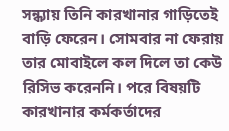সন্ধ্যায় তিনি কারখানার গাড়িতেই বাড়ি ফেরেন। সোমবার না ফেরায় তার মোবাইলে কল দিলে তা কেউ রিসিভ করেননি। পরে বিষয়টি কারখানার কর্মকর্তাদের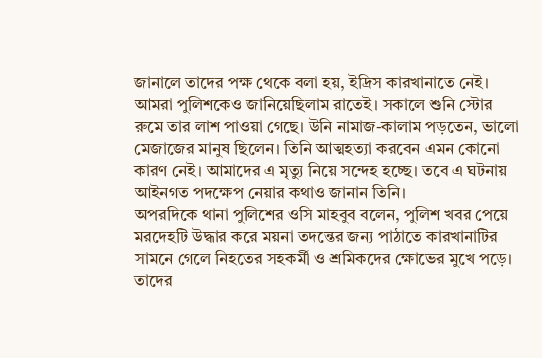জানালে তাদের পক্ষ থেকে বলা হয়, ইদ্রিস কারখানাতে নেই। আমরা পুলিশকেও জানিয়েছিলাম রাতেই। সকালে শুনি স্টোর রুমে তার লাশ পাওয়া গেছে। উনি নামাজ-কালাম পড়তেন, ভালো মেজাজের মানুষ ছিলেন। তিনি আত্মহত্যা করবেন এমন কোনো কারণ নেই। আমাদের এ মৃত্যু নিয়ে সন্দেহ হচ্ছে। তবে এ ঘটনায় আইনগত পদক্ষেপ নেয়ার কথাও জানান তিনি।
অপরদিকে থানা পুলিশের ওসি মাহবুব বলেন, পুলিশ খবর পেয়ে মরদেহটি উদ্ধার করে ময়না তদন্তের জন্য পাঠাতে কারখানাটির সামনে গেলে নিহতের সহকর্মী ও শ্রমিকদের ক্ষোভের মুখে পড়ে। তাদের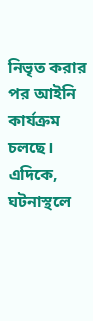নিভৃত করার পর আইনি কার্যক্রম চলছে।
এদিকে, ঘটনাস্থলে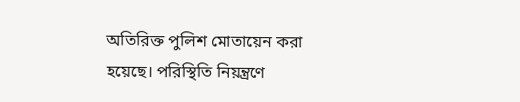অতিরিক্ত পুলিশ মোতায়েন করা হয়েছে। পরিস্থিতি নিয়ন্ত্রণে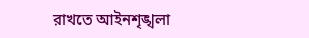রাখতে আইনশৃঙ্খলা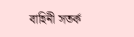বাহিনী সতর্ক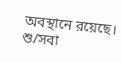অবস্থানে রয়েছে।
শু/সবা